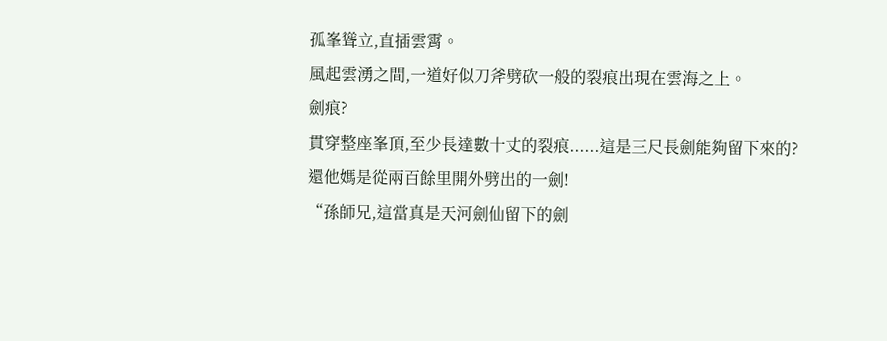孤峯聳立,直插雲霄。
風起雲湧之間,一道好似刀斧劈砍一般的裂痕出現在雲海之上。
劍痕?
貫穿整座峯頂,至少長達數十丈的裂痕......這是三尺長劍能夠留下來的?
還他媽是從兩百餘里開外劈出的一劍!
“孫師兄,這當真是天河劍仙留下的劍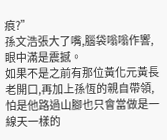痕?”
孫文浩張大了嘴,腦袋嗡嗡作響,眼中滿是震撼。
如果不是之前有那位黃化元黃長老開口,再加上孫恆的親自帶領,怕是他路過山腳也只會當做是一線天一樣的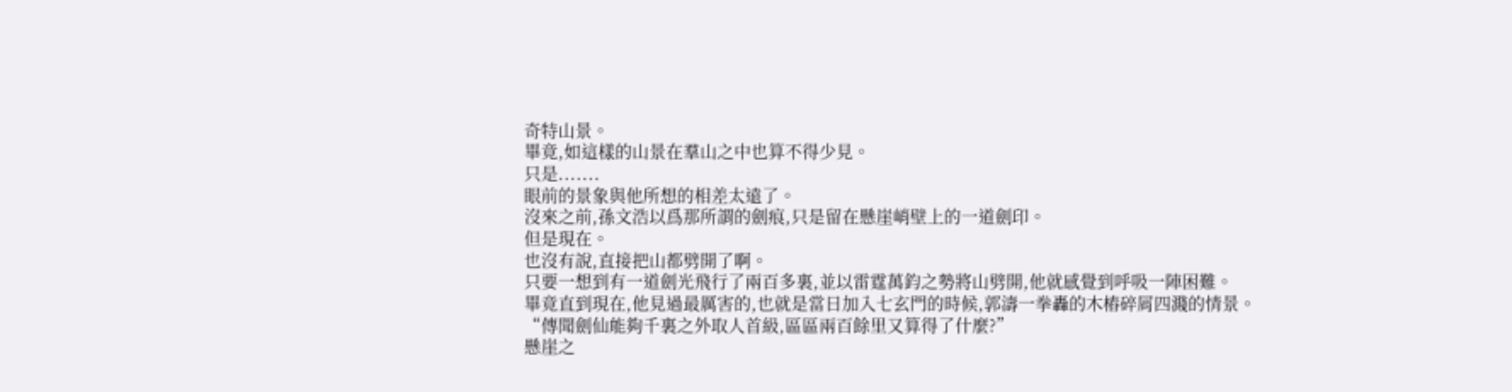奇特山景。
畢竟,如這樣的山景在羣山之中也算不得少見。
只是.......
眼前的景象與他所想的相差太遠了。
沒來之前,孫文浩以爲那所謂的劍痕,只是留在懸崖峭壁上的一道劍印。
但是現在。
也沒有說,直接把山都劈開了啊。
只要一想到有一道劍光飛行了兩百多裏,並以雷霆萬鈞之勢將山劈開,他就感覺到呼吸一陣困難。
畢竟直到現在,他見過最厲害的,也就是當日加入七玄門的時候,郭濤一拳轟的木樁碎屑四濺的情景。
“傳聞劍仙能夠千裏之外取人首級,區區兩百餘里又算得了什麼?”
懸崖之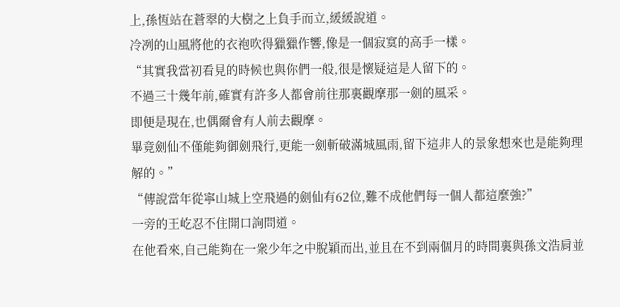上,孫恆站在蒼翠的大樹之上負手而立,緩緩說道。
冷冽的山風將他的衣袍吹得獵獵作響,像是一個寂寞的高手一樣。
“其實我當初看見的時候也與你們一般,很是懷疑這是人留下的。
不過三十幾年前,確實有許多人都會前往那裏觀摩那一劍的風采。
即便是現在,也偶爾會有人前去觀摩。
畢竟劍仙不僅能夠御劍飛行,更能一劍斬破滿城風雨,留下這非人的景象想來也是能夠理解的。”
“傳說當年從寧山城上空飛過的劍仙有62位,難不成他們每一個人都這麼強?”
一旁的王屹忍不住開口詢問道。
在他看來,自己能夠在一衆少年之中脫穎而出,並且在不到兩個月的時間裏與孫文浩肩並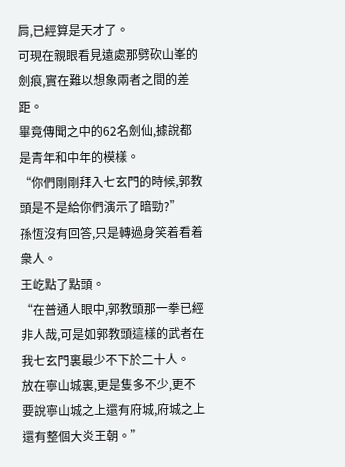肩,已經算是天才了。
可現在親眼看見遠處那劈砍山峯的劍痕,實在難以想象兩者之間的差距。
畢竟傳聞之中的62名劍仙,據說都是青年和中年的模樣。
“你們剛剛拜入七玄門的時候,郭教頭是不是給你們演示了暗勁?”
孫恆沒有回答,只是轉過身笑着看着衆人。
王屹點了點頭。
“在普通人眼中,郭教頭那一拳已經非人哉,可是如郭教頭這樣的武者在我七玄門裏最少不下於二十人。
放在寧山城裏,更是隻多不少,更不要說寧山城之上還有府城,府城之上還有整個大炎王朝。”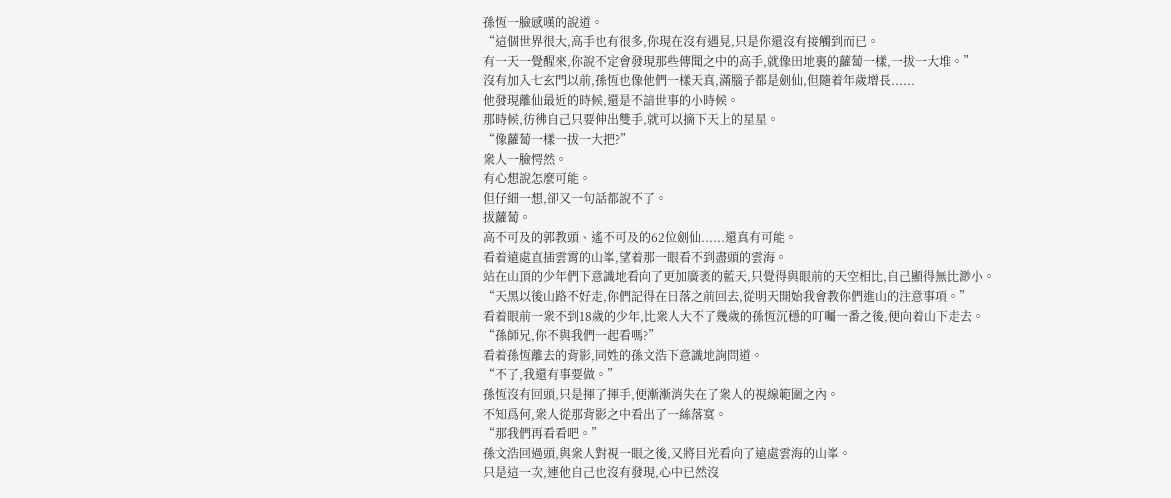孫恆一臉感嘆的說道。
“這個世界很大,高手也有很多,你現在沒有遇見,只是你還沒有接觸到而已。
有一天一覺醒來,你說不定會發現那些傳聞之中的高手,就像田地裏的蘿蔔一樣,一拔一大堆。”
沒有加入七玄門以前,孫恆也像他們一樣天真,滿腦子都是劍仙,但隨着年歲增長......
他發現離仙最近的時候,還是不諳世事的小時候。
那時候,彷彿自己只要伸出雙手,就可以摘下天上的星星。
“像蘿蔔一樣一拔一大把?”
衆人一臉愕然。
有心想說怎麼可能。
但仔細一想,卻又一句話都說不了。
拔蘿蔔。
高不可及的郭教頭、遙不可及的62位劍仙......還真有可能。
看着遠處直插雲霄的山峯,望着那一眼看不到盡頭的雲海。
站在山頂的少年們下意識地看向了更加廣袤的藍天,只覺得與眼前的天空相比,自己顯得無比渺小。
“天黑以後山路不好走,你們記得在日落之前回去,從明天開始我會教你們進山的注意事項。”
看着眼前一衆不到18歲的少年,比衆人大不了幾歲的孫恆沉穩的叮囑一番之後,便向着山下走去。
“孫師兄,你不與我們一起看嗎?”
看着孫恆離去的背影,同姓的孫文浩下意識地詢問道。
“不了,我還有事要做。”
孫恆沒有回頭,只是揮了揮手,便漸漸消失在了衆人的視線範圍之內。
不知爲何,衆人從那背影之中看出了一絲落寞。
“那我們再看看吧。”
孫文浩回過頭,與衆人對視一眼之後,又將目光看向了遠處雲海的山峯。
只是這一次,連他自己也沒有發現,心中已然沒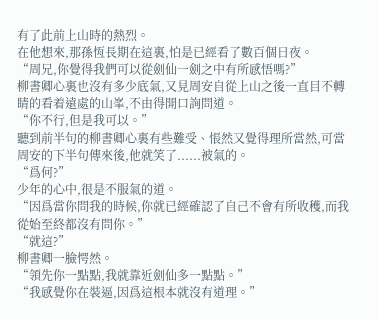有了此前上山時的熱烈。
在他想來,那孫恆長期在這裏,怕是已經看了數百個日夜。
“周兄,你覺得我們可以從劍仙一劍之中有所感悟嗎?”
柳書卿心裏也沒有多少底氣,又見周安自從上山之後一直目不轉睛的看着遠處的山峯,不由得開口詢問道。
“你不行,但是我可以。”
聽到前半句的柳書卿心裏有些難受、悵然又覺得理所當然,可當周安的下半句傳來後,他就笑了......被氣的。
“爲何?”
少年的心中,很是不服氣的道。
“因爲當你問我的時候,你就已經確認了自己不會有所收穫,而我從始至終都沒有問你。”
“就這?”
柳書卿一臉愕然。
“領先你一點點,我就靠近劍仙多一點點。”
“我感覺你在裝逼,因爲這根本就沒有道理。”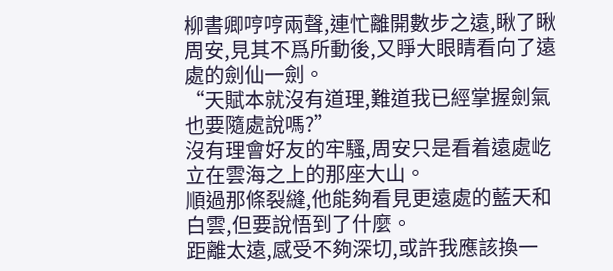柳書卿哼哼兩聲,連忙離開數步之遠,瞅了瞅周安,見其不爲所動後,又睜大眼睛看向了遠處的劍仙一劍。
“天賦本就沒有道理,難道我已經掌握劍氣也要隨處說嗎?”
沒有理會好友的牢騷,周安只是看着遠處屹立在雲海之上的那座大山。
順過那條裂縫,他能夠看見更遠處的藍天和白雲,但要說悟到了什麼。
距離太遠,感受不夠深切,或許我應該換一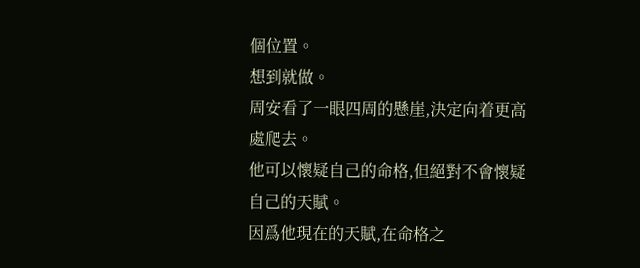個位置。
想到就做。
周安看了一眼四周的懸崖,決定向着更高處爬去。
他可以懷疑自己的命格,但絕對不會懷疑自己的天賦。
因爲他現在的天賦,在命格之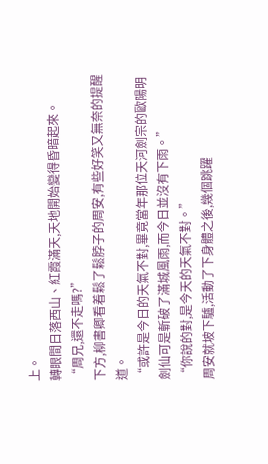上。
轉眼間日落西山、紅霞滿天,天地開始變得昏暗起來。
“周兄,還不走嗎?”
下方,柳書卿看着鬆了鬆脖子的周安,有些好笑又無奈的提醒道。
“或許是今日的天氣不對,畢竟當年那位天河劍宗的歐陽明劍仙可是斬破了滿城風雨,而今日並沒有下雨。”
“你說的對,是今天的天氣不對。”
周安就坡下驢,活動了下身體之後,幾個跳躍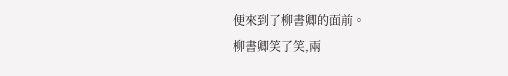便來到了柳書卿的面前。
柳書卿笑了笑,兩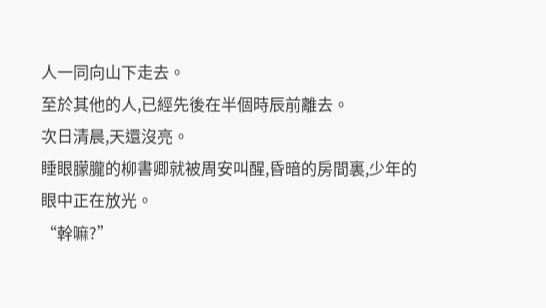人一同向山下走去。
至於其他的人,已經先後在半個時辰前離去。
次日清晨,天還沒亮。
睡眼朦朧的柳書卿就被周安叫醒,昏暗的房間裏,少年的眼中正在放光。
“幹嘛?”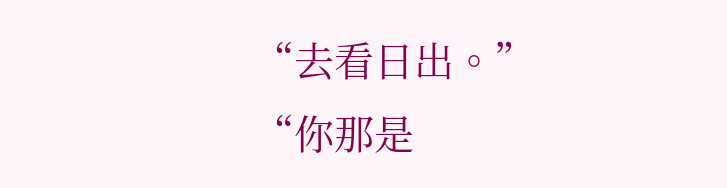“去看日出。”
“你那是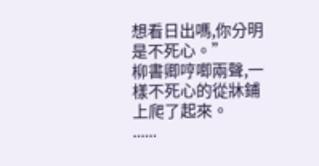想看日出嗎,你分明是不死心。”
柳書卿哼唧兩聲,一樣不死心的從牀鋪上爬了起來。
......